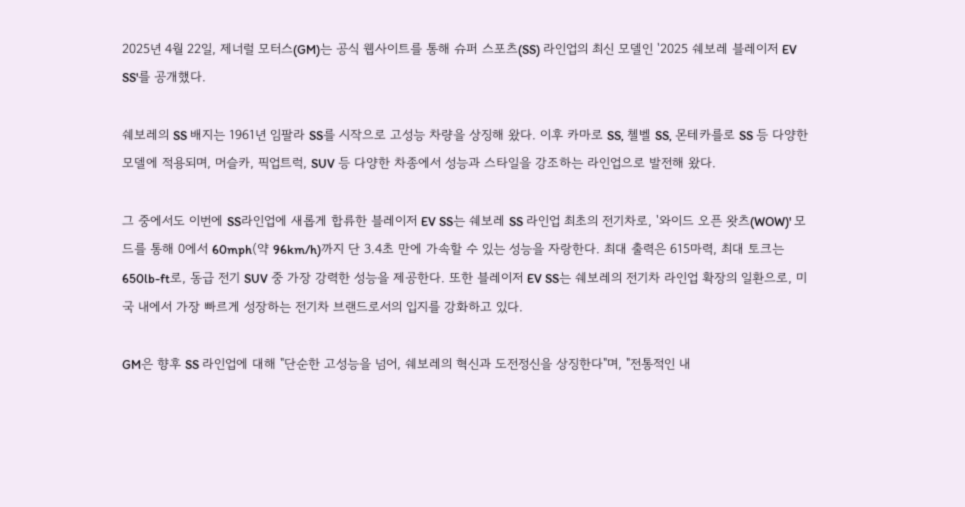2025년 4월 22일, 제너럴 모터스(GM)는 공식 웹사이트를 통해 슈퍼 스포츠(SS) 라인업의 최신 모델인 '2025 쉐보레 블레이저 EV SS'를 공개했다.

쉐보레의 SS 배지는 1961년 임팔라 SS를 시작으로 고성능 차량을 상징해 왔다. 이후 카마로 SS, 첼벨 SS, 몬테카를로 SS 등 다양한 모델에 적용되며, 머슬카, 픽업트럭, SUV 등 다양한 차종에서 성능과 스타일을 강조하는 라인업으로 발전해 왔다.

그 중에서도 이번에 SS라인업에 새롭게 합류한 블레이저 EV SS는 쉐보레 SS 라인업 최초의 전기차로, '와이드 오픈 왓츠(WOW)' 모드를 통해 0에서 60mph(약 96km/h)까지 단 3.4초 만에 가속할 수 있는 성능을 자랑한다. 최대 출력은 615마력, 최대 토크는 650lb-ft로, 동급 전기 SUV 중 가장 강력한 성능을 제공한다. 또한 블레이저 EV SS는 쉐보레의 전기차 라인업 확장의 일환으로, 미국 내에서 가장 빠르게 성장하는 전기차 브랜드로서의 입지를 강화하고 있다.

GM은 향후 SS 라인업에 대해 "단순한 고성능을 넘어, 쉐보레의 혁신과 도전정신을 상징한다"며, "전통적인 내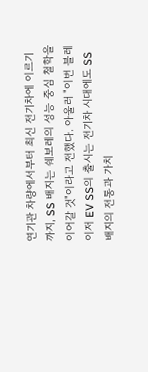연기관 차량에서부터 최신 전기차에 이르기까지, SS 배지는 쉐보레의 성능 중심 철학을 이어갈 것"이라고 전했다. 아울러 "이번 블레이저 EV SS의 출시는 전기차 시대에도 SS 배지의 전통과 가치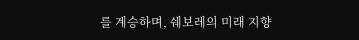를 계승하며, 쉐보레의 미래 지향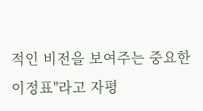적인 비전을 보여주는 중요한 이정표"라고 자평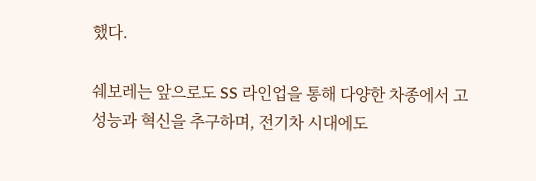했다.

쉐보레는 앞으로도 SS 라인업을 통해 다양한 차종에서 고성능과 혁신을 추구하며, 전기차 시대에도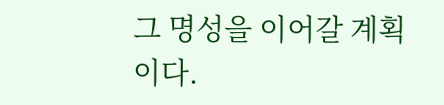그 명성을 이어갈 계획이다.